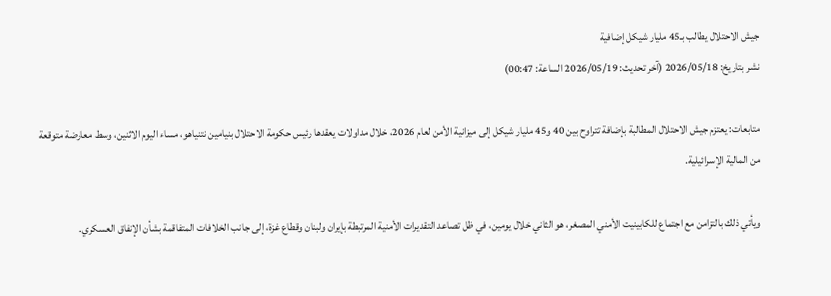جيش الاحتلال يطالب بـ45 مليار شيكل إضافية
نشر بتاريخ: 2026/05/18 (آخر تحديث: 2026/05/19 الساعة: 00:47)

متابعات: يعتزم جيش الاحتلال المطالبة بإضافة تتراوح بين 40 و45 مليار شيكل إلى ميزانية الأمن لعام 2026، خلال مداولات يعقدها رئيس حكومة الاحتلال بنيامين نتنياهو، مساء اليوم الاثنين، وسط معارضة متوقعة من المالية الإسرائيلية.

ويأتي ذلك بالتزامن مع اجتماع للكابينيت الأمني المصغر، هو الثاني خلال يومين، في ظل تصاعد التقديرات الأمنية المرتبطة بإيران ولبنان وقطاع غزة، إلى جانب الخلافات المتفاقمة بشأن الإنفاق العسكري.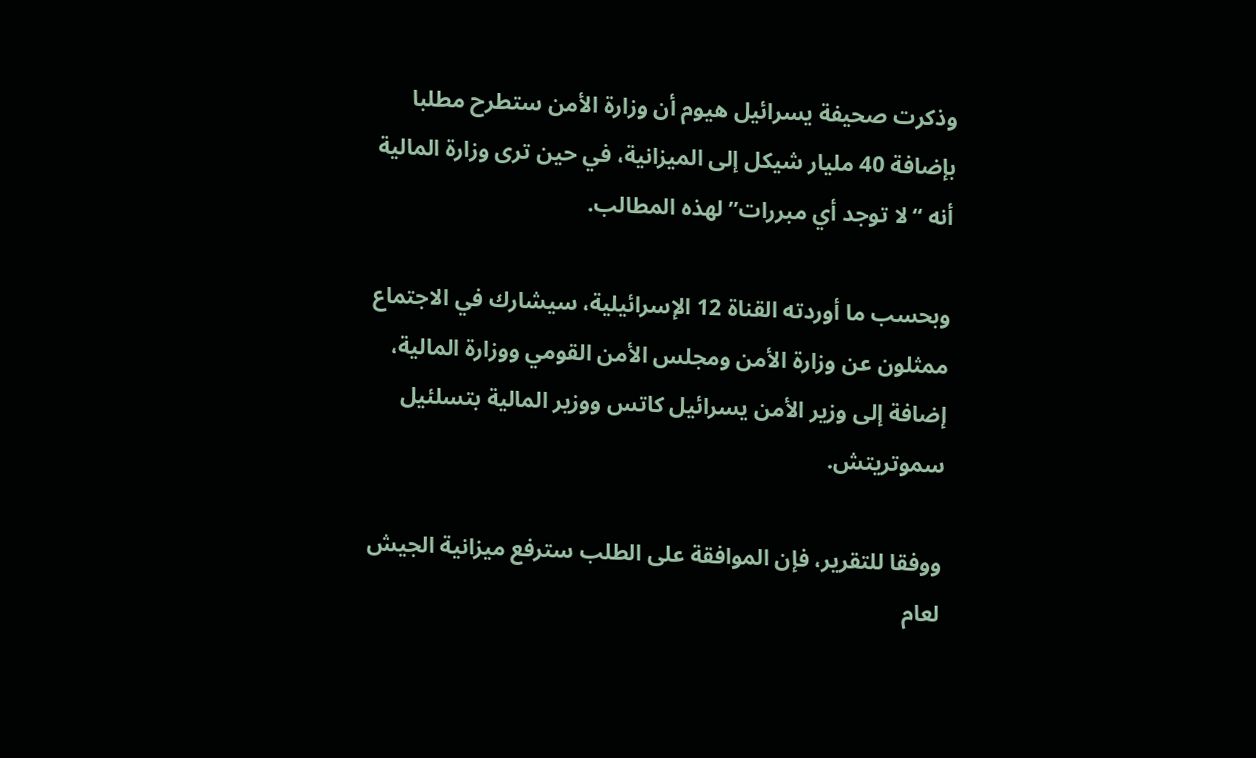وذكرت صحيفة يسرائيل هيوم أن وزارة الأمن ستطرح مطلبا بإضافة 40 مليار شيكل إلى الميزانية، في حين ترى وزارة المالية أنه “لا توجد أي مبررات” لهذه المطالب.

وبحسب ما أوردته القناة 12 الإسرائيلية، سيشارك في الاجتماع ممثلون عن وزارة الأمن ومجلس الأمن القومي ووزارة المالية، إضافة إلى وزير الأمن يسرائيل كاتس ووزير المالية بتسلئيل سموتريتش.

ووفقا للتقرير، فإن الموافقة على الطلب سترفع ميزانية الجيش لعام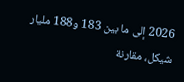2026 إلى ما بين 183 و188 مليار شيكل، مقارنة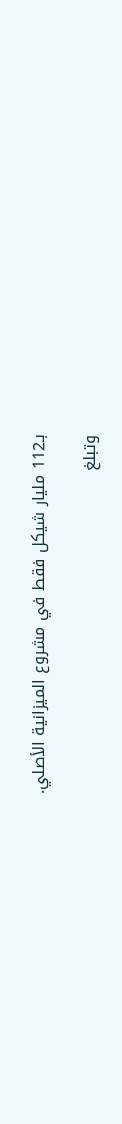بـ112 مليار شيكل فقط في مشروع الميزانية الأصلي.

وتبلغ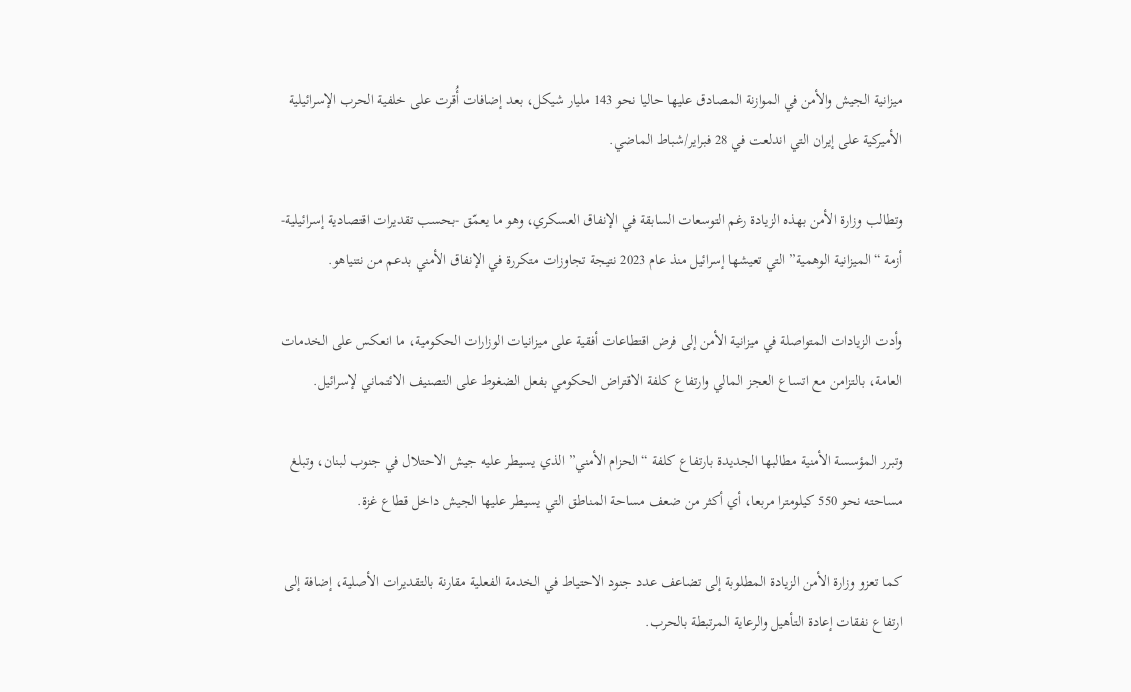ميزانية الجيش والأمن في الموازنة المصادق عليها حاليا نحو 143 مليار شيكل، بعد إضافات أُقرت على خلفية الحرب الإسرائيلية الأميركية على إيران التي اندلعت في 28 فبراير/شباط الماضي.

وتطالب وزارة الأمن بهذه الزيادة رغم التوسعات السابقة في الإنفاق العسكري، وهو ما يعمّق -بحسب تقديرات اقتصادية إسرائيلية- أزمة “الميزانية الوهمية” التي تعيشها إسرائيل منذ عام 2023 نتيجة تجاوزات متكررة في الإنفاق الأمني بدعم من نتنياهو.

وأدت الزيادات المتواصلة في ميزانية الأمن إلى فرض اقتطاعات أفقية على ميزانيات الوزارات الحكومية، ما انعكس على الخدمات العامة، بالتزامن مع اتساع العجز المالي وارتفاع كلفة الاقتراض الحكومي بفعل الضغوط على التصنيف الائتماني لإسرائيل.

وتبرر المؤسسة الأمنية مطالبها الجديدة بارتفاع كلفة “الحزام الأمني” الذي يسيطر عليه جيش الاحتلال في جنوب لبنان، وتبلغ مساحته نحو 550 كيلومترا مربعا، أي أكثر من ضعف مساحة المناطق التي يسيطر عليها الجيش داخل قطاع غزة.

كما تعزو وزارة الأمن الزيادة المطلوبة إلى تضاعف عدد جنود الاحتياط في الخدمة الفعلية مقارنة بالتقديرات الأصلية، إضافة إلى ارتفاع نفقات إعادة التأهيل والرعاية المرتبطة بالحرب.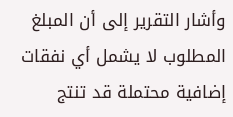وأشار التقرير إلى أن المبلغ المطلوب لا يشمل أي نفقات إضافية محتملة قد تنتج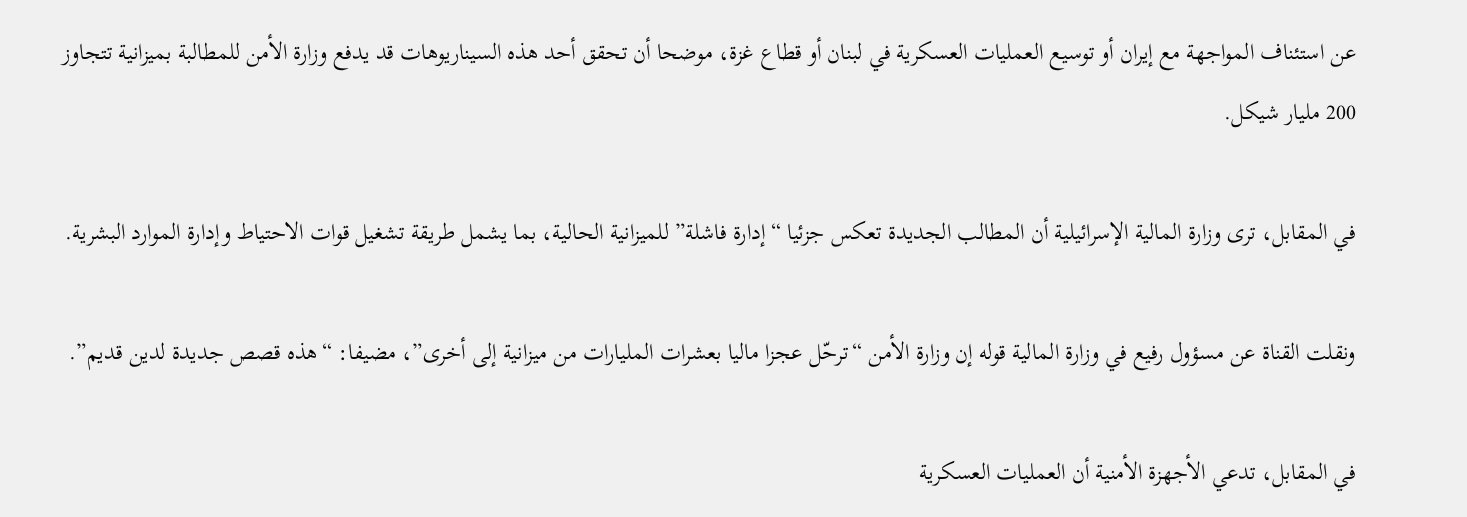عن استئناف المواجهة مع إيران أو توسيع العمليات العسكرية في لبنان أو قطاع غزة، موضحا أن تحقق أحد هذه السيناريوهات قد يدفع وزارة الأمن للمطالبة بميزانية تتجاوز 200 مليار شيكل.

في المقابل، ترى وزارة المالية الإسرائيلية أن المطالب الجديدة تعكس جزئيا “إدارة فاشلة” للميزانية الحالية، بما يشمل طريقة تشغيل قوات الاحتياط وإدارة الموارد البشرية.

ونقلت القناة عن مسؤول رفيع في وزارة المالية قوله إن وزارة الأمن “ترحّل عجزا ماليا بعشرات المليارات من ميزانية إلى أخرى”، مضيفا: “هذه قصص جديدة لدين قديم”.

في المقابل، تدعي الأجهزة الأمنية أن العمليات العسكرية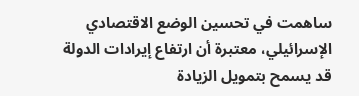ساهمت في تحسين الوضع الاقتصادي الإسرائيلي، معتبرة أن ارتفاع إيرادات الدولة قد يسمح بتمويل الزيادة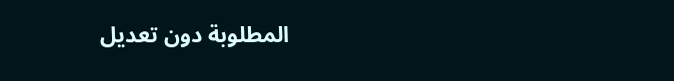المطلوبة دون تعديل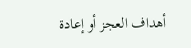أهداف العجز أو إعادة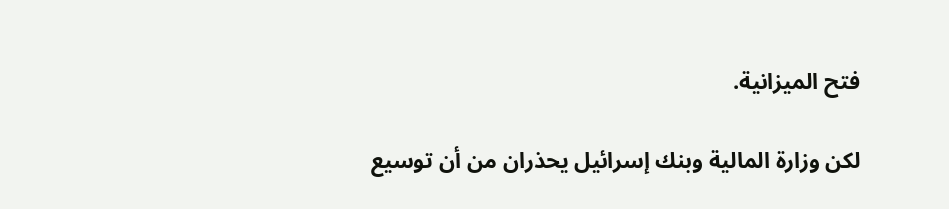فتح الميزانية.

لكن وزارة المالية وبنك إسرائيل يحذران من أن توسيع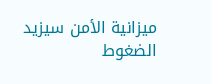ميزانية الأمن سيزيد الضغوط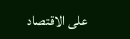على الاقتصاد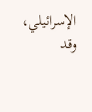الإسرائيلي، وقد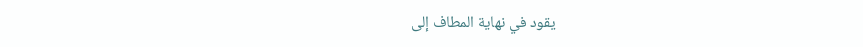يقود في نهاية المطاف إلى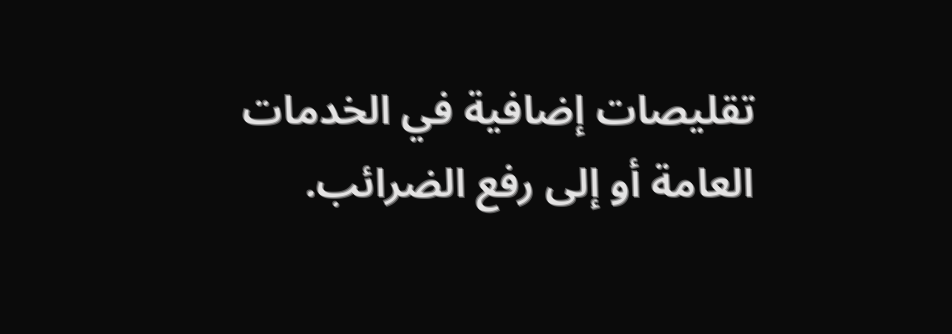تقليصات إضافية في الخدمات العامة أو إلى رفع الضرائب.